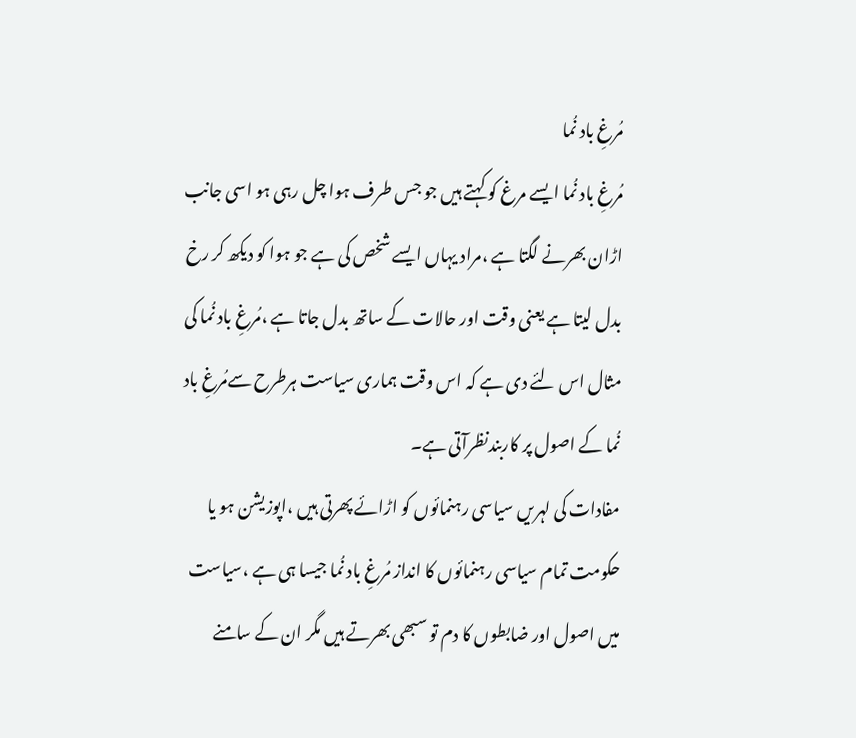مُرغِ باد نُما
مُرغِ باد نُما ایسے مرغ کو کہتے ہیں جو جس طرف ہوا چل رہی ہو اسی جانب اڑان بھرنے لگتا ہے ،مراد یہاں ایسے شخص کی ہے جو ہوا کو دیکھ کر رخ بدل لیتا ہے یعنی وقت اور حالات کے ساتھ بدل جاتا ہے ،مُرغِ باد نُما کی مثال اس لئے دی ہے کہ اس وقت ہماری سیاست ہرطرح سےمُرغِ باد نُما کے اصول پر کاربندنظرآتی ہے۔
مفادات کی لہریں سیاسی رہنمائوں کو اڑائے پھرتی ہیں ،اپوزیشن ہو یا حکومت تمام سیاسی رہنمائوں کا انداز مُرغِ باد نُما جیسا ہی ہے ،سیاست میں اصول اور ضابطوں کا دم تو سبھی بھرتے ہیں مگر ان کے سامنے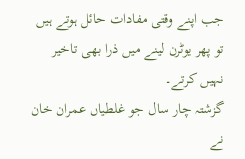جب اپنے وقتی مفادات حائل ہوتے ہیں تو پھر یوٹرن لینے میں ذرا بھی تاخیر نہیں کرتے۔
گزشتہ چار سال جو غلطیاں عمران خان نے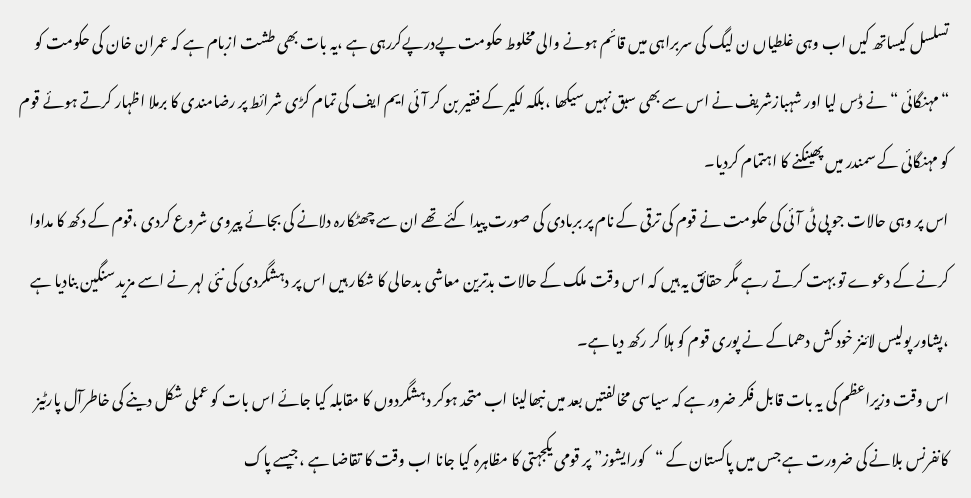تسلسل کیساتھ کیں اب وہی غلطیاں ن لیگ کی سربراہی میں قائم ہونے والی مخلوط حکومت پےدرپےکررہی ہے ،یہ بات بھی طشت ازبام ہے کہ عمران خان کی حکومت کو “مہنگائی “نے ڈس لیا اور شہبازشریف نے اس سے بھی سبق نہیں سیکھا ،بلکہ لکیر کے فقیر بن کر آئی ایم ایف کی تمام کڑی شرائط پر رضامندی کا برملا اظہار کرتے ہوئے قوم کو مہنگائی کے سمندر میں پھینکنے کا اہتمام کردیا۔
اس پر وہی حالات جو پی ٹی آئی کی حکومت نے قوم کی ترقی کے نام پر بربادی کی صورت پیدا کئے تھے ان سے چھٹکارہ دلانے کی بجائے پیروی شروع کردی ،قوم کے دکھ کا مداوا کرنے کے دعوے تو بہت کرتے رہے مگر حقائق یہ ہیں کہ اس وقت ملک کے حالات بدترین معاشی بدحالی کا شکار ہیں اس پر دہشگردی کی نئی لہر نے اسے مزید سنگین بنادیا ہے ،پشاور پولیس لائنز خود کش دھماکے نے پوری قوم کو ہلا کر رکھ دیا ہے۔
اس وقت وزیراعظم کی یہ بات قابل فکر ضرور ہے کہ سیاسی مخالفتیں بعد میں نبھالینا اب متحد ہوکر دہشگردوں کا مقابلہ کیا جائے اس بات کو عملی شکل دینے کی خاطرآل پارٹیز کانفرنس بلانے کی ضرورت ہے جس میں پاکستان کے “کورایشوز” پر قومی یکجہتی کا مظاہرہ کیا جانا اب وقت کا تقاضا ہے ،جیسے پاک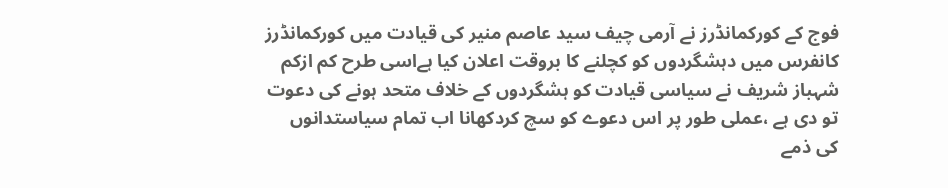فوج کے کورکمانڈرز نے آرمی چیف سید عاصم منیر کی قیادت میں کورکمانڈرز کانفرس میں دہشگردوں کو کچلنے کا بروقت اعلان کیا ہےاسی طرح کم ازکم شہباز شریف نے سیاسی قیادت کو ہشگردوں کے خلاف متحد ہونے کی دعوت تو دی ہے ،عملی طور پر اس دعوے کو سچ کردکھانا اب تمام سیاستدانوں کی ذمے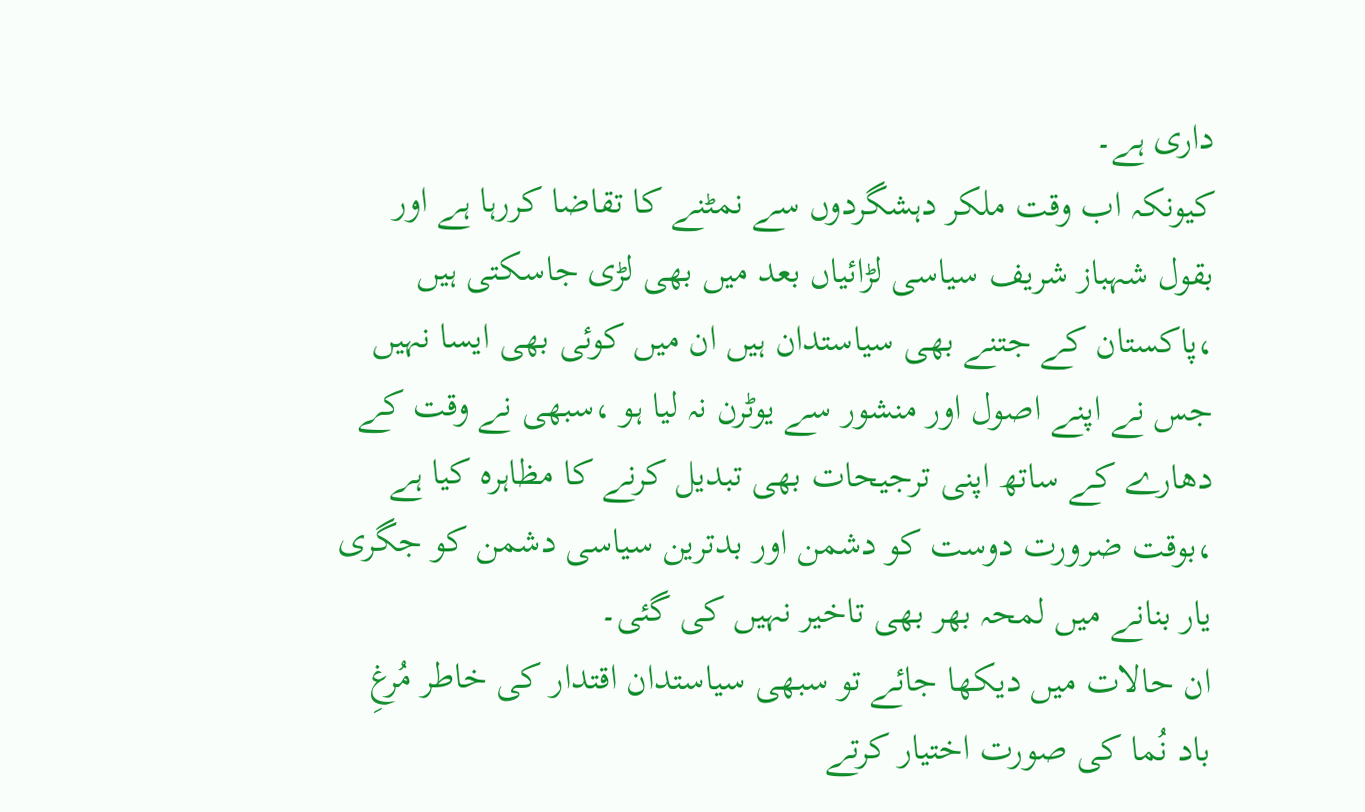داری ہے۔
کیونکہ اب وقت ملکر دہشگردوں سے نمٹنے کا تقاضا کررہا ہے اور بقول شہباز شریف سیاسی لڑائیاں بعد میں بھی لڑی جاسکتی ہیں ،پاکستان کے جتنے بھی سیاستدان ہیں ان میں کوئی بھی ایسا نہیں جس نے اپنے اصول اور منشور سے یوٹرن نہ لیا ہو ،سبھی نے وقت کے دھارے کے ساتھ اپنی ترجیحات بھی تبدیل کرنے کا مظاہرہ کیا ہے ،بوقت ضرورت دوست کو دشمن اور بدترین سیاسی دشمن کو جگری یار بنانے میں لمحہ بھر بھی تاخیر نہیں کی گئی۔
ان حالات میں دیکھا جائے تو سبھی سیاستدان اقتدار کی خاطر مُرغِ باد نُما کی صورت اختیار کرتے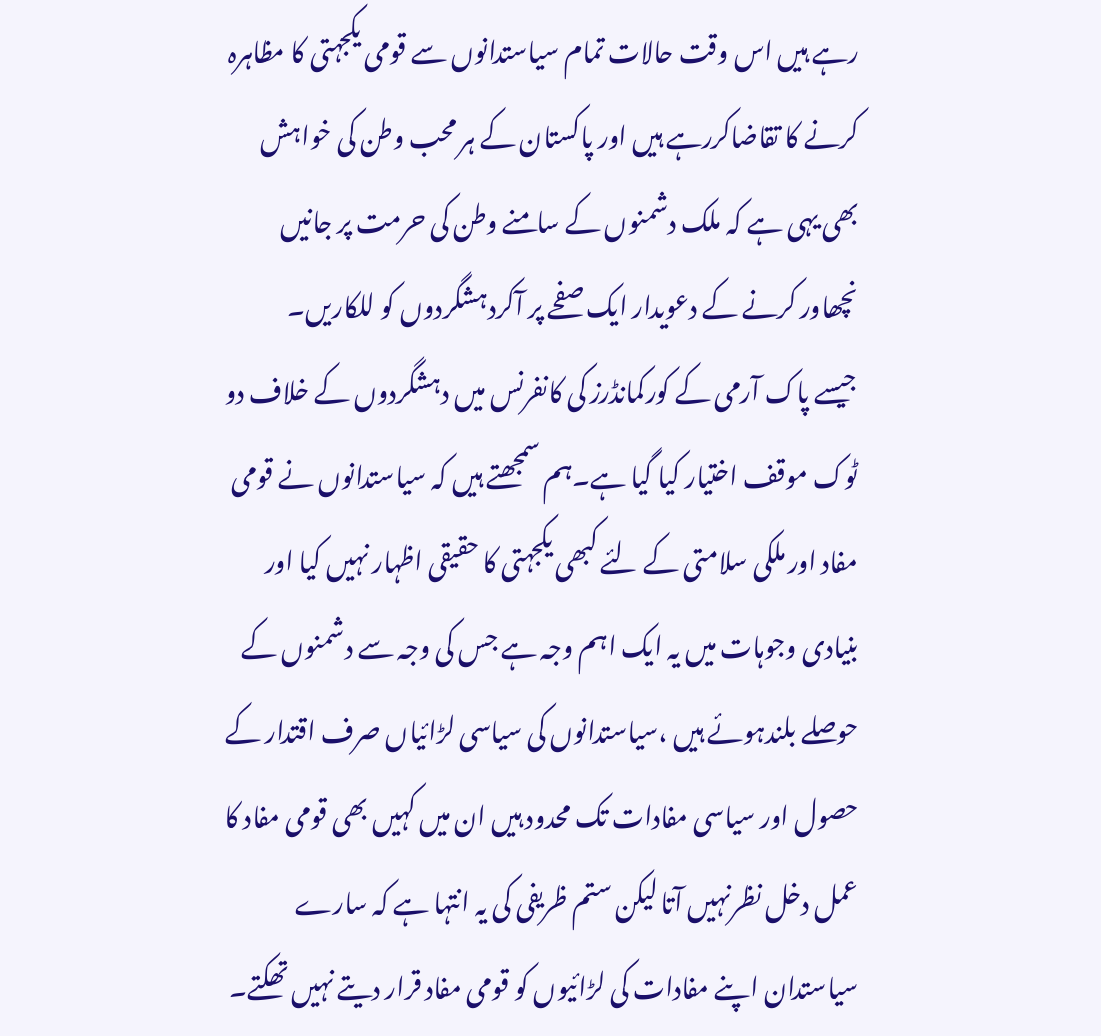رہے ہیں اس وقت حالات تمام سیاستدانوں سے قومی یکجہتی کا مظاہرہ کرنے کا تقاضاکررہے ہیں اور پاکستان کے ہر محب وطن کی خواہش بھی یہی ہے کہ ملک دشمنوں کے سامنے وطن کی حرمت پر جانیں نچھاور کرنے کے دعویدار ایک صفحے پر آکردہشگردوں کو للکاریں۔
جیسے پاک آرمی کے کورکمانڈرز کی کانفرنس میں دہشگردوں کے خلاف دو ٹوک موقف اختیار کیا گیا ہے۔ہم سمجھتے ہیں کہ سیاستدانوں نے قومی مفاد اور ملکی سلامتی کے لئے کبھی یکجہتی کا حقیقی اظہار نہیں کیا اور بنیادی وجوہات میں یہ ایک اہم وجہ ہے جس کی وجہ سے دشمنوں کے حوصلے بلندہوئے ہیں ،سیاستدانوں کی سیاسی لڑائیاں صرف اقتدار کے حصول اور سیاسی مفادات تک محدود ہیں ان میں کہیں بھی قومی مفاد کا عمل دخل نظرنہیں آتا لیکن ستم ظریفی کی یہ انتہا ہے کہ سارے سیاستدان اپنے مفادات کی لڑائیوں کو قومی مفاد قرار دیتے نہیں تھکتے۔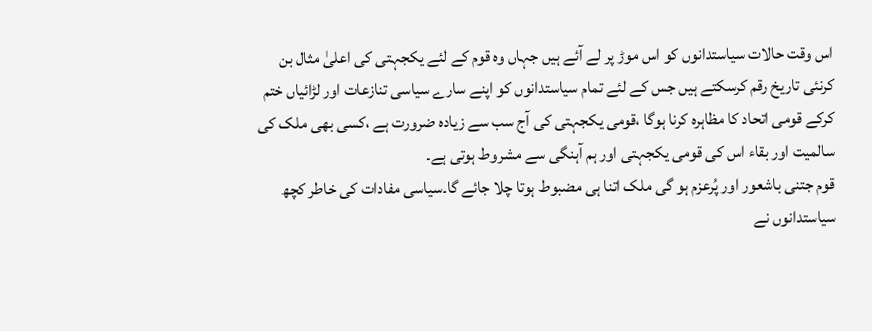اس وقت حالات سیاستدانوں کو اس موڑ پر لے آئے ہیں جہاں وہ قوم کے لئے یکجہتی کی اعلیٰ مثال بن کرنئی تاریخ رقم کرسکتے ہیں جس کے لئے تمام سیاستدانوں کو اپنے سارے سیاسی تنازعات اور لڑائیاں ختم کرکے قومی اتحاد کا مظاہرہ کرنا ہوگا ،قومی یکجہتی کی آج سب سے زیادہ ضرورت ہے ،کسی بھی ملک کی سالمیت اور بقاء اس کی قومی یکجہتی اور ہم آہنگی سے مشروط ہوتی ہے۔
قوم جتنی باشعور اور پُرعزم ہو گی ملک اتنا ہی مضبوط ہوتا چلا جائے گا۔سیاسی مفادات کی خاطر کچھ سیاستدانوں نے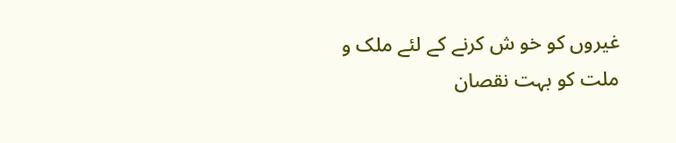غیروں کو خو ش کرنے کے لئے ملک و ملت کو بہت نقصان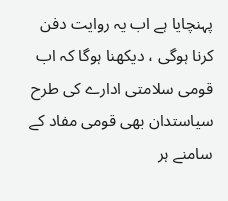پہنچایا ہے اب یہ روایت دفن کرنا ہوگی ، دیکھنا ہوگا کہ اب قومی سلامتی ادارے کی طرح سیاستدان بھی قومی مفاد کے سامنے ہر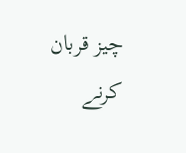چیز قربان کرنے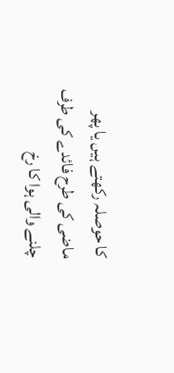کا حوصلہ رکھتے ہیں یا پھر ماضی کی طرح فائدے کی طرف چلنے والی ہوا کا رخ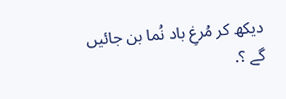دیکھ کر مُرغِ باد نُما بن جائیں گے ؟.